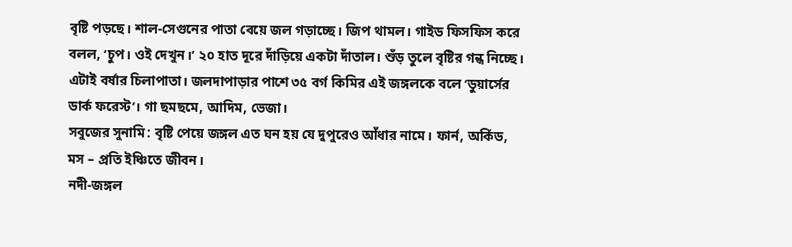বৃষ্টি পড়ছে। শাল-সেগুনের পাতা বেয়ে জল গড়াচ্ছে। জিপ থামল। গাইড ফিসফিস করে বলল, ‘চুপ। ওই দেখুন।’ ২০ হাত দূরে দাঁড়িয়ে একটা দাঁতাল। শুঁড় তুলে বৃষ্টির গন্ধ নিচ্ছে।
এটাই বর্ষার চিলাপাতা। জলদাপাড়ার পাশে ৩৫ বর্গ কিমির এই জঙ্গলকে বলে ‘ডুয়ার্সের ডার্ক ফরেস্ট’। গা ছমছমে, আদিম, ভেজা।
সবুজের সুনামি: বৃষ্টি পেয়ে জঙ্গল এত ঘন হয় যে দুপুরেও আঁধার নামে। ফার্ন, অর্কিড, মস – প্রতি ইঞ্চিতে জীবন।
নদী-জঙ্গল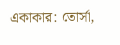একাকার: তোর্সা,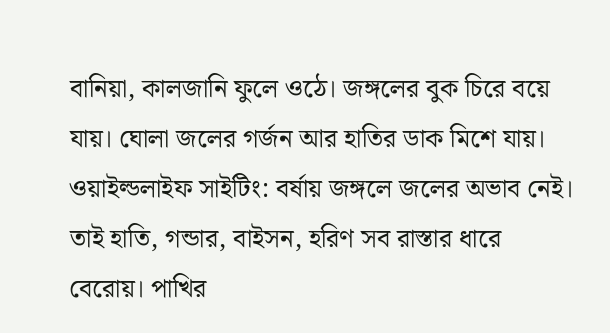বানিয়া, কালজানি ফুলে ওঠে। জঙ্গলের বুক চিরে বয়ে যায়। ঘোলা জলের গর্জন আর হাতির ডাক মিশে যায়।
ওয়াইল্ডলাইফ সাইটিং: বর্ষায় জঙ্গলে জলের অভাব নেই। তাই হাতি, গন্ডার, বাইসন, হরিণ সব রাস্তার ধারে বেরোয়। পাখির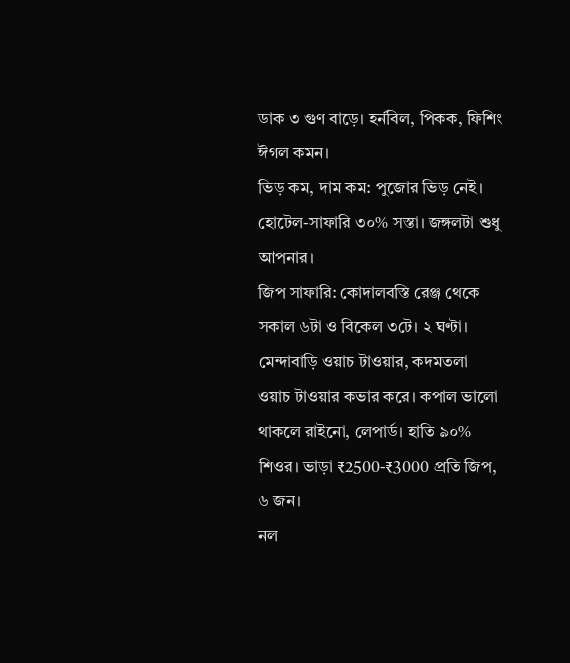ডাক ৩ গুণ বাড়ে। হর্নবিল, পিকক, ফিশিং ঈগল কমন।
ভিড় কম, দাম কম: পুজোর ভিড় নেই। হোটেল-সাফারি ৩০% সস্তা। জঙ্গলটা শুধু আপনার।
জিপ সাফারি: কোদালবস্তি রেঞ্জ থেকে সকাল ৬টা ও বিকেল ৩টে। ২ ঘণ্টা। মেন্দাবাড়ি ওয়াচ টাওয়ার, কদমতলা ওয়াচ টাওয়ার কভার করে। কপাল ভালো থাকলে রাইনো, লেপার্ড। হাতি ৯০% শিওর। ভাড়া ₹2500-₹3000 প্রতি জিপ, ৬ জন।
নল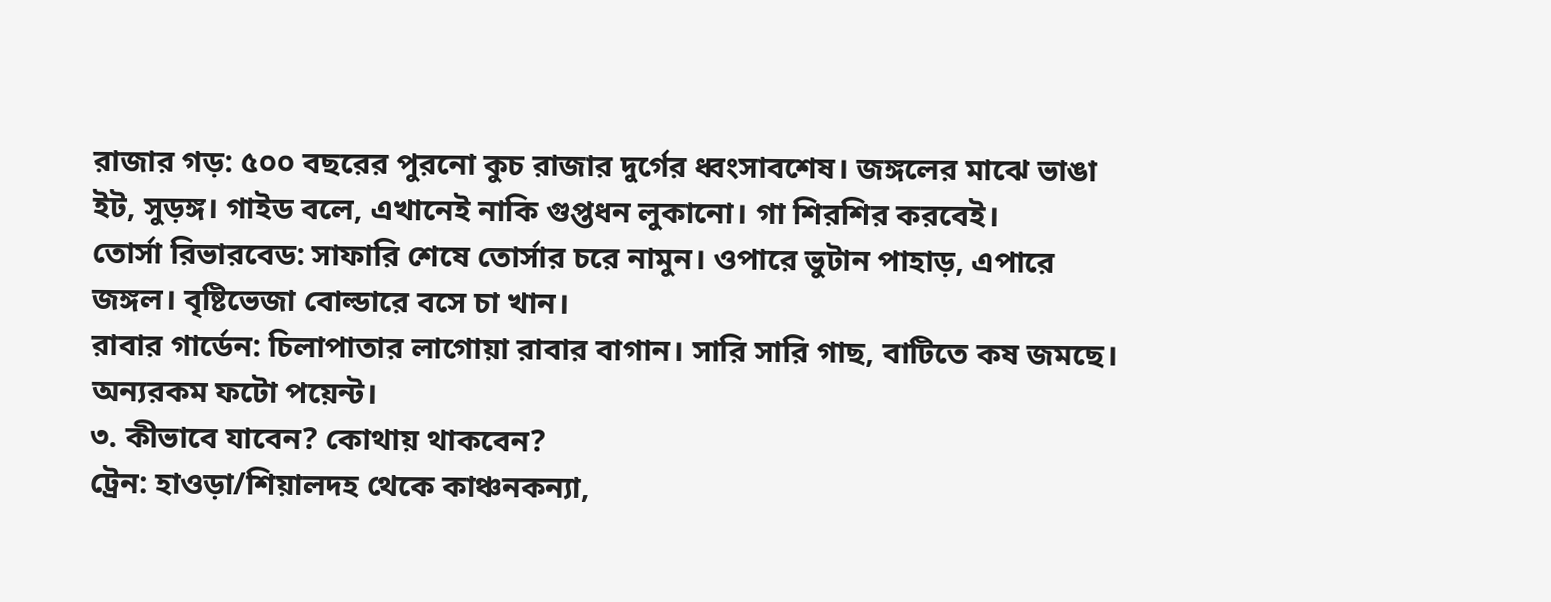রাজার গড়: ৫০০ বছরের পুরনো কুচ রাজার দুর্গের ধ্বংসাবশেষ। জঙ্গলের মাঝে ভাঙা ইট, সুড়ঙ্গ। গাইড বলে, এখানেই নাকি গুপ্তধন লুকানো। গা শিরশির করবেই।
তোর্সা রিভারবেড: সাফারি শেষে তোর্সার চরে নামুন। ওপারে ভুটান পাহাড়, এপারে জঙ্গল। বৃষ্টিভেজা বোল্ডারে বসে চা খান।
রাবার গার্ডেন: চিলাপাতার লাগোয়া রাবার বাগান। সারি সারি গাছ, বাটিতে কষ জমছে। অন্যরকম ফটো পয়েন্ট।
৩. কীভাবে যাবেন? কোথায় থাকবেন?
ট্রেন: হাওড়া/শিয়ালদহ থেকে কাঞ্চনকন্যা,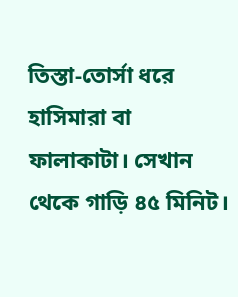তিস্তা-তোর্সা ধরে হাসিমারা বা ফালাকাটা। সেখান থেকে গাড়ি ৪৫ মিনিট।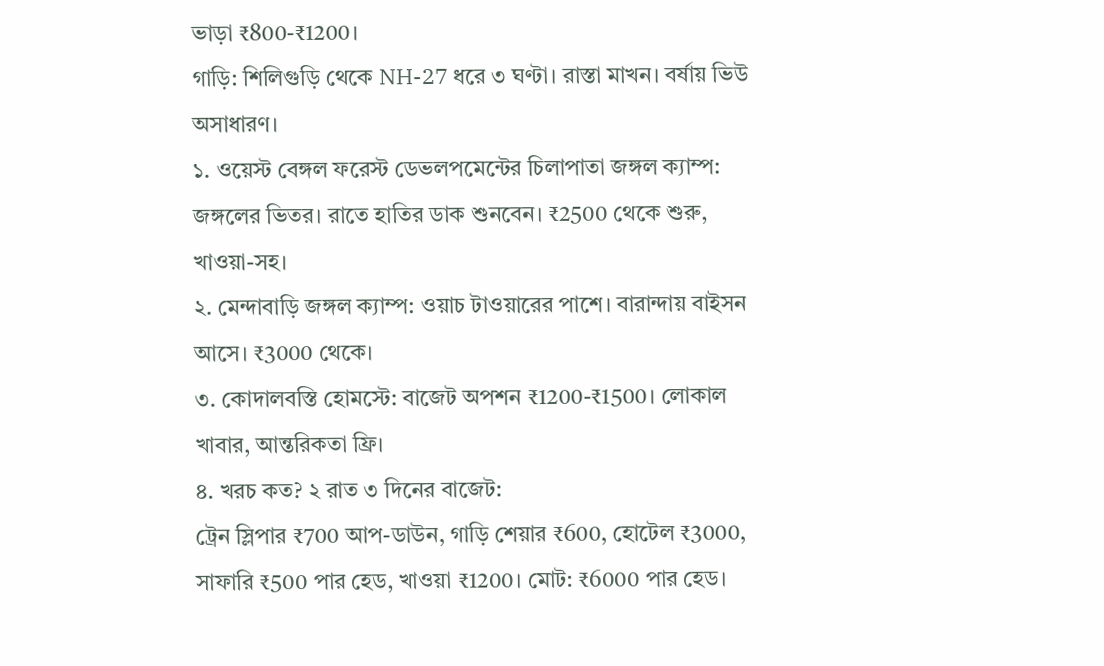ভাড়া ₹800-₹1200।
গাড়ি: শিলিগুড়ি থেকে NH-27 ধরে ৩ ঘণ্টা। রাস্তা মাখন। বর্ষায় ভিউ অসাধারণ।
১. ওয়েস্ট বেঙ্গল ফরেস্ট ডেভলপমেন্টের চিলাপাতা জঙ্গল ক্যাম্প: জঙ্গলের ভিতর। রাতে হাতির ডাক শুনবেন। ₹2500 থেকে শুরু, খাওয়া-সহ।
২. মেন্দাবাড়ি জঙ্গল ক্যাম্প: ওয়াচ টাওয়ারের পাশে। বারান্দায় বাইসন আসে। ₹3000 থেকে।
৩. কোদালবস্তি হোমস্টে: বাজেট অপশন ₹1200-₹1500। লোকাল খাবার, আন্তরিকতা ফ্রি।
৪. খরচ কত? ২ রাত ৩ দিনের বাজেট:
ট্রেন স্লিপার ₹700 আপ-ডাউন, গাড়ি শেয়ার ₹600, হোটেল ₹3000, সাফারি ₹500 পার হেড, খাওয়া ₹1200। মোট: ₹6000 পার হেড।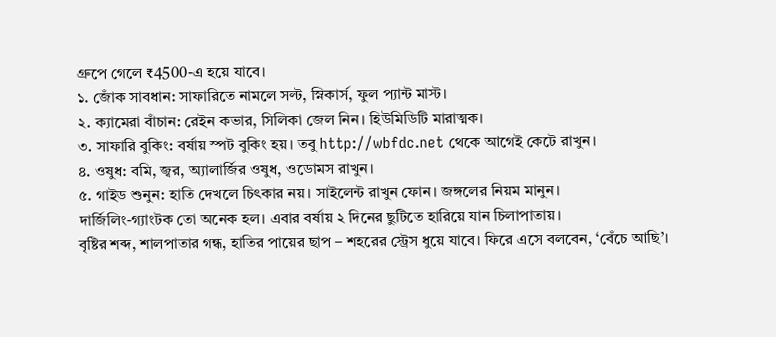গ্রুপে গেলে ₹4500-এ হয়ে যাবে।
১. জোঁক সাবধান: সাফারিতে নামলে সল্ট, স্নিকার্স, ফুল প্যান্ট মাস্ট।
২. ক্যামেরা বাঁচান: রেইন কভার, সিলিকা জেল নিন। হিউমিডিটি মারাত্মক।
৩. সাফারি বুকিং: বর্ষায় স্পট বুকিং হয়। তবু http://wbfdc.net থেকে আগেই কেটে রাখুন।
৪. ওষুধ: বমি, জ্বর, অ্যালার্জির ওষুধ, ওডোমস রাখুন।
৫. গাইড শুনুন: হাতি দেখলে চিৎকার নয়। সাইলেন্ট রাখুন ফোন। জঙ্গলের নিয়ম মানুন।
দার্জিলিং-গ্যাংটক তো অনেক হল। এবার বর্ষায় ২ দিনের ছুটিতে হারিয়ে যান চিলাপাতায়।
বৃষ্টির শব্দ, শালপাতার গন্ধ, হাতির পায়ের ছাপ – শহরের স্ট্রেস ধুয়ে যাবে। ফিরে এসে বলবেন, ‘বেঁচে আছি’।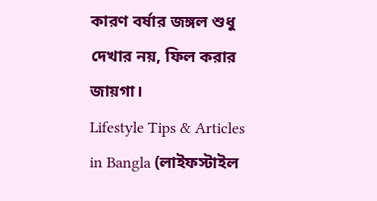কারণ বর্ষার জঙ্গল শুধু দেখার নয়, ফিল করার জায়গা।
Lifestyle Tips & Articles in Bangla (লাইফস্টাইল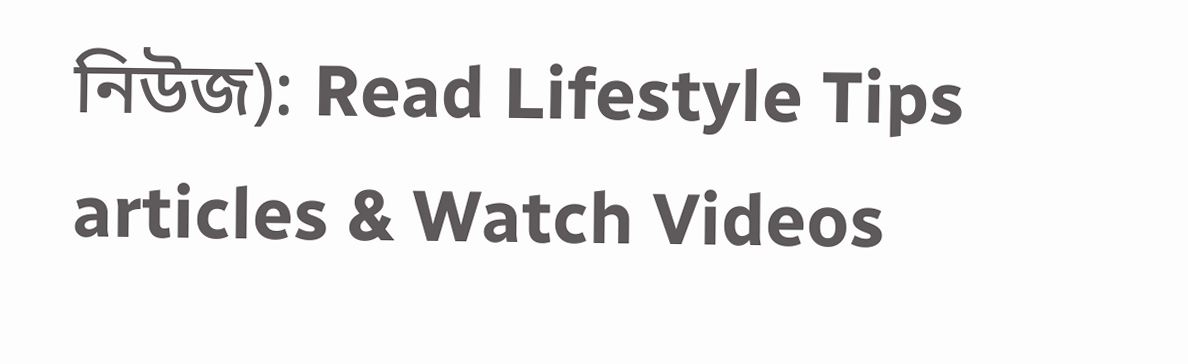নিউজ): Read Lifestyle Tips articles & Watch Videos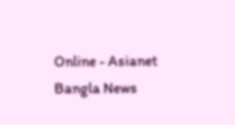Online - Asianet Bangla News